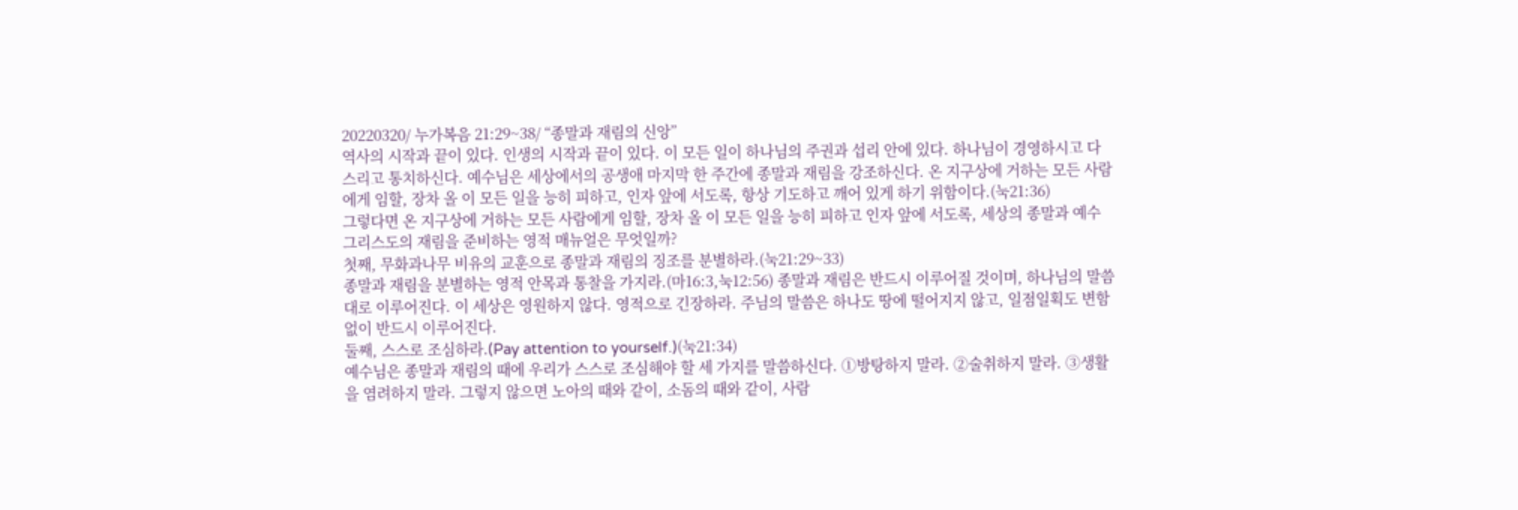20220320/ 누가복음 21:29~38/ “종말과 재림의 신앙”
역사의 시작과 끝이 있다. 인생의 시작과 끝이 있다. 이 모든 일이 하나님의 주권과 섭리 안에 있다. 하나님이 경영하시고 다스리고 통치하신다. 예수님은 세상에서의 공생애 마지막 한 주간에 종말과 재림을 강조하신다. 온 지구상에 거하는 모든 사람에게 임할, 장차 올 이 모든 일을 능히 피하고, 인자 앞에 서도록, 항상 기도하고 깨어 있게 하기 위함이다.(눅21:36)
그렇다면 온 지구상에 거하는 모든 사람에게 임할, 장차 올 이 모든 일을 능히 피하고 인자 앞에 서도록, 세상의 종말과 예수 그리스도의 재림을 준비하는 영적 매뉴얼은 무엇일까?
첫째, 무화과나무 비유의 교훈으로 종말과 재림의 징조를 분별하라.(눅21:29~33)
종말과 재림을 분별하는 영적 안목과 통찰을 가지라.(마16:3,눅12:56) 종말과 재림은 반드시 이루어질 것이며, 하나님의 말씀대로 이루어진다. 이 세상은 영원하지 않다. 영적으로 긴장하라. 주님의 말씀은 하나도 땅에 떨어지지 않고, 일점일획도 변함없이 반드시 이루어진다.
둘째, 스스로 조심하라.(Pay attention to yourself.)(눅21:34)
예수님은 종말과 재림의 때에 우리가 스스로 조심해야 할 세 가지를 말씀하신다. ①방탕하지 말라. ②술취하지 말라. ③생활을 염려하지 말라. 그렇지 않으면 노아의 때와 같이, 소돔의 때와 같이, 사람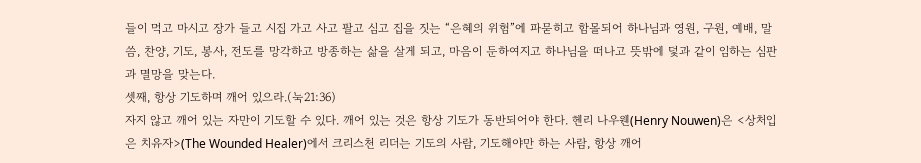들이 먹고 마시고 장가 들고 시집 가고 사고 팔고 심고 집을 짓는 “은혜의 위험”에 파묻히고 함몰되어 하나님과 영원, 구원, 예배, 말씀, 찬양, 기도, 봉사, 전도를 망각하고 방종하는 삶을 살게 되고, 마음이 둔하여지고 하나님을 떠나고 뜻밖에 덫과 같이 임하는 심판과 멸망을 맞는다.
셋째, 항상 기도하며 깨어 있으라.(눅21:36)
자지 않고 깨어 있는 자만이 기도할 수 있다. 깨어 있는 것은 항상 기도가 동반되어야 한다. 헨리 나우웬(Henry Nouwen)은 <상처입은 치유자>(The Wounded Healer)에서 크리스천 리더는 기도의 사람, 기도해야만 하는 사람, 항상 깨어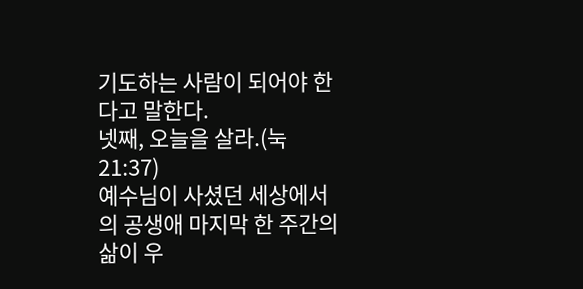기도하는 사람이 되어야 한다고 말한다.
넷째, 오늘을 살라.(눅21:37)
예수님이 사셨던 세상에서의 공생애 마지막 한 주간의 삶이 우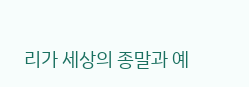리가 세상의 종말과 예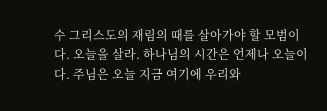수 그리스도의 재림의 때를 살아가야 할 모범이다. 오늘을 살라. 하나님의 시간은 언제나 오늘이다. 주님은 오늘 지금 여기에 우리와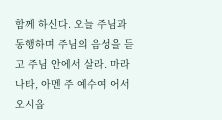함께 하신다. 오늘 주님과 동행하며 주님의 음성을 듣고 주님 안에서 살라. 마라나타, 아멘 주 예수여 어서 오시옵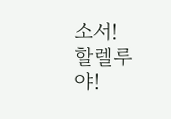소서! 할렐루야!